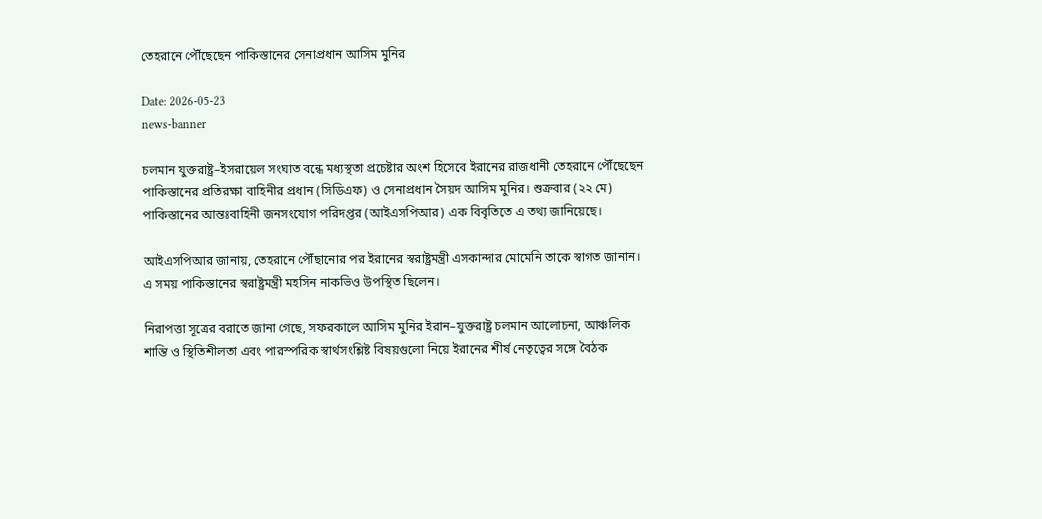তেহরানে পৌঁছেছেন পাকিস্তানের সেনাপ্রধান আসিম মুনির

Date: 2026-05-23
news-banner

চলমান যুক্তরাষ্ট্র–ইসরায়েল সংঘাত বন্ধে মধ্যস্থতা প্রচেষ্টার অংশ হিসেবে ইরানের রাজধানী তেহরানে পৌঁছেছেন পাকিস্তানের প্রতিরক্ষা বাহিনীর প্রধান (সিডিএফ) ও সেনাপ্রধান সৈয়দ আসিম মুনির। শুক্রবার (২২ মে) পাকিস্তানের আন্তঃবাহিনী জনসংযোগ পরিদপ্তর (আইএসপিআর) এক বিবৃতিতে এ তথ্য জানিয়েছে।

আইএসপিআর জানায়, তেহরানে পৌঁছানোর পর ইরানের স্বরাষ্ট্রমন্ত্রী এসকান্দার মোমেনি তাকে স্বাগত জানান। এ সময় পাকিস্তানের স্বরাষ্ট্রমন্ত্রী মহসিন নাকভিও উপস্থিত ছিলেন।

নিরাপত্তা সূত্রের বরাতে জানা গেছে, সফরকালে আসিম মুনির ইরান–যুক্তরাষ্ট্র চলমান আলোচনা, আঞ্চলিক শান্তি ও স্থিতিশীলতা এবং পারস্পরিক স্বার্থসংশ্লিষ্ট বিষয়গুলো নিয়ে ইরানের শীর্ষ নেতৃত্বের সঙ্গে বৈঠক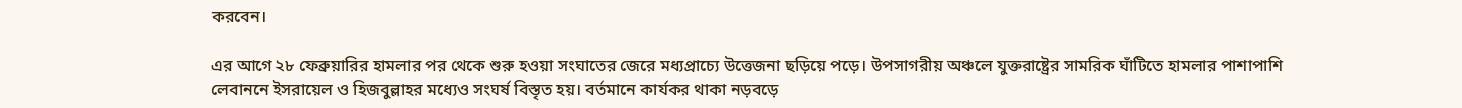করবেন।

এর আগে ২৮ ফেব্রুয়ারির হামলার পর থেকে শুরু হওয়া সংঘাতের জেরে মধ্যপ্রাচ্যে উত্তেজনা ছড়িয়ে পড়ে। উপসাগরীয় অঞ্চলে যুক্তরাষ্ট্রের সামরিক ঘাঁটিতে হামলার পাশাপাশি লেবাননে ইসরায়েল ও হিজবুল্লাহর মধ্যেও সংঘর্ষ বিস্তৃত হয়। বর্তমানে কার্যকর থাকা নড়বড়ে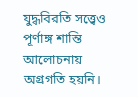যুদ্ধবিরতি সত্ত্বেও পূর্ণাঙ্গ শান্তি আলোচনায় অগ্রগতি হয়নি।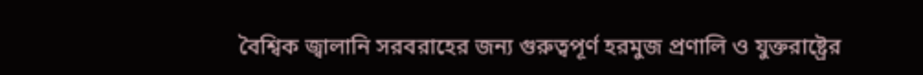বৈশ্বিক জ্বালানি সরবরাহের জন্য গুরুত্বপূর্ণ হরমুজ প্রণালি ও যুক্তরাষ্ট্রের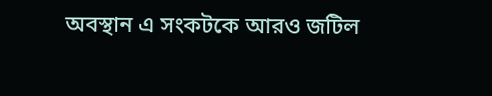অবস্থান এ সংকটকে আরও জটিল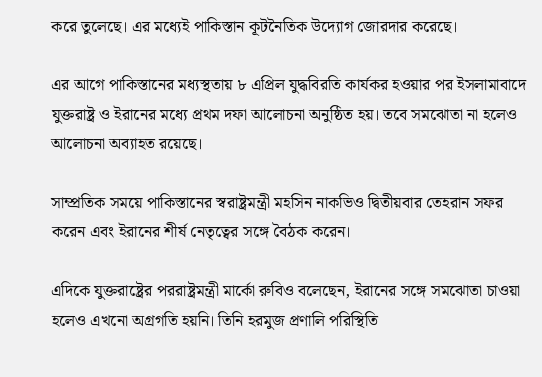করে তুলেছে। এর মধ্যেই পাকিস্তান কূটনৈতিক উদ্যোগ জোরদার করেছে।

এর আগে পাকিস্তানের মধ্যস্থতায় ৮ এপ্রিল যুদ্ধবিরতি কার্যকর হওয়ার পর ইসলামাবাদে যুক্তরাষ্ট্র ও ইরানের মধ্যে প্রথম দফা আলোচনা অনুষ্ঠিত হয়। তবে সমঝোতা না হলেও আলোচনা অব্যাহত রয়েছে।

সাম্প্রতিক সময়ে পাকিস্তানের স্বরাষ্ট্রমন্ত্রী মহসিন নাকভিও দ্বিতীয়বার তেহরান সফর করেন এবং ইরানের শীর্ষ নেতৃত্বের সঙ্গে বৈঠক করেন।

এদিকে যুক্তরাষ্ট্রের পররাষ্ট্রমন্ত্রী মার্কো রুবিও বলেছেন, ইরানের সঙ্গে সমঝোতা চাওয়া হলেও এখনো অগ্রগতি হয়নি। তিনি হরমুজ প্রণালি পরিস্থিতি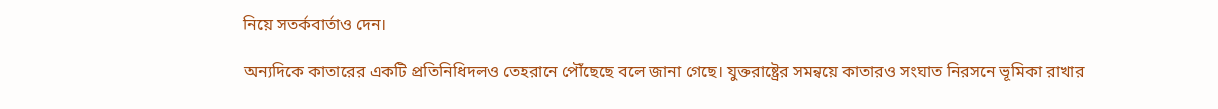নিয়ে সতর্কবার্তাও দেন।

অন্যদিকে কাতারের একটি প্রতিনিধিদলও তেহরানে পৌঁছেছে বলে জানা গেছে। যুক্তরাষ্ট্রের সমন্বয়ে কাতারও সংঘাত নিরসনে ভূমিকা রাখার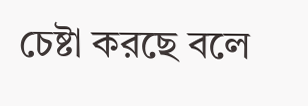চেষ্টা করছে বলে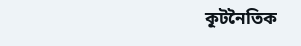কূটনৈতিক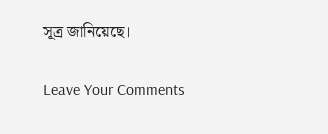সূত্র জানিয়েছে।

Leave Your Comments